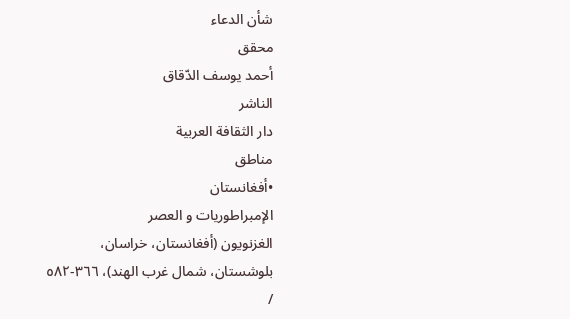شأن الدعاء
محقق
أحمد يوسف الدّقاق
الناشر
دار الثقافة العربية
مناطق
•أفغانستان
الإمبراطوريات و العصر
الغزنویون (أفغانستان، خراسان، بلوشستان، شمال غرب الهند)، ٣٦٦-٥٨٢ /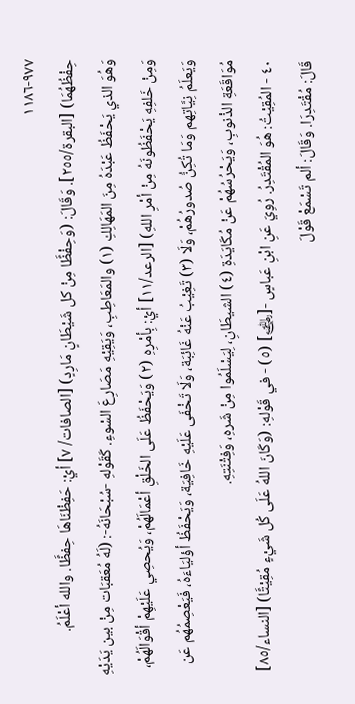٩٧٧-١١٨٦
حِفْظُهُمَا) [البقرة/٢٥٥]. وَقَالَ: (وَحِفْظًَا مِنْ كل شَيْطَانٍ مَارِدٍ) [الصافات/ ٧] أيْ: حَفِظْنَاهَا حِفظًَا. والله أعْلَمُ.
وَهُوَ الذي يَحْفَظُ عَبْدَهُ مِنَ المَهَالِكِ (١) والمَعَاطِبِ، وَيَقِيْهِ مَصَارِعَ السْوءِ. كَقَوْلهِ -سُبْحَانَهُ-: (لَهُ مُعَقبَات مِنْ بين يَدَيْهِ وَمِنْ خَلفِهِ يَحْفَظُونَهُ مِنْ أمْرِ اللهِ) [الرعد/١١] أيْ: بِأمْرِهِ (٢) وَيَحْفَظُ عَلَى الخَلْقِ أعْمَالَهُمْ، وَيُحصِي عَلَيْهِمْ أقْوَالَهُمْ، وَيَعلَمُ نِيَّاتِهم وَمَا تُكِنُّ صُدورُهُمْ، وَلَا (٣) تَغِيْبُ عَنْهُ غَائِبَة، وَلَا تَخْفَى عَلَيْهِ خَافِيَة، وَيَحْفَظُ أؤليَاءَهُ، فَيَعْصِمُهُم عَن مُوَاقَعَةِ الذْنوبِ، وَيَحْرُسُهُمْ عَنْ مُكَايَدَةِ (٤) الشيطَانِ، لِيَسْلَمُوا مِنْ شَرهِ، وَفِتْنَتِهِ.
٤٠ - المُقِيْتُ: هُوَ المُقْتَدِرُ. رُوِيَ عَنِ ابْنِ عَباسٍ -[﵁] (٥) - في قَوْلهِ: (وَكَانَ اللهُ عَلَى كُل شَيْءٍ مُقِيْتًَا) [النساء/٨٥] قَالَ: مُقْتَدِرَا. وَقَالَ: ألم تَسْمَعْ قَوْلَ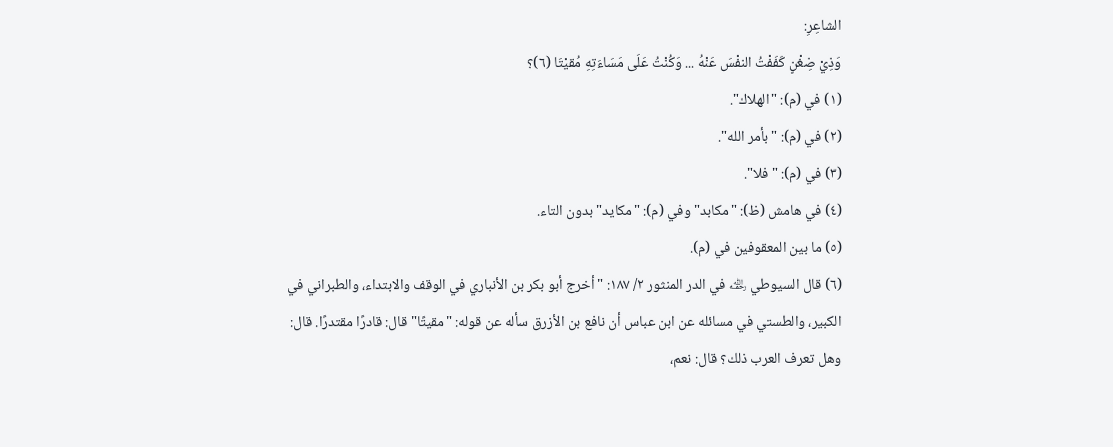الشاعِرِ:
وَذِيْ ضِغْنٍ كَفَفْتُ النفْسَ عَنْهُ ... وَكُنْتُ عَلَى مَسَاءَتِهِ مُقيْتَا (٦)؟
(١) في (م): "الهلاك".
(٢) في (م): "بأمر الله".
(٣) في (م): "فلا".
(٤) في هامش (ظ): "مكابد" وفي (م): "مكايد" بدون التاء.
(٥) ما بين المعقوفين في (م).
(٦) قال السيوطي ﵀ في الدر المنثور ٢/ ١٨٧: "أخرج أبو بكر بن الأنباري في الوقف والابتداء، والطبراني في الكبير، والطستي في مسائله عن ابن عباس أن نافع بن الأزرق سأله عن قوله: "مقيتًا" قال: قادرًا مقتدرًا. قال: وهل تعرف العرب ذلك؟ قال: نعم،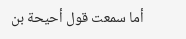أما سمعت قول أحيحة بن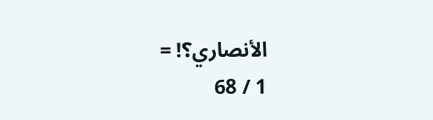الأنصاري؟! =
1 / 68